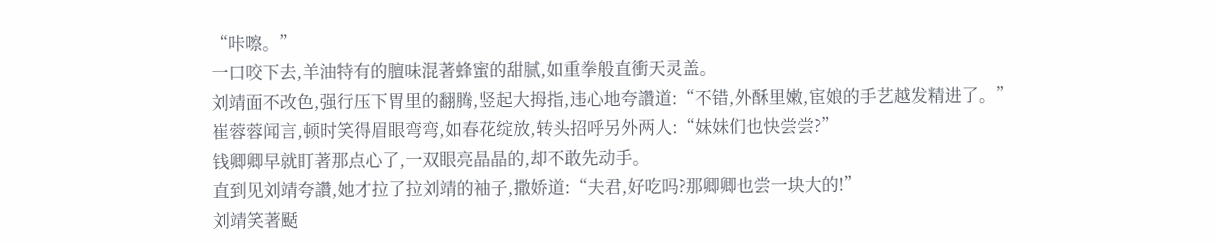“咔嚓。”
一口咬下去,羊油特有的膻味混著蜂蜜的甜腻,如重拳般直衝天灵盖。
刘靖面不改色,强行压下胃里的翻腾,竖起大拇指,违心地夸讚道:“不错,外酥里嫩,宦娘的手艺越发精进了。”
崔蓉蓉闻言,顿时笑得眉眼弯弯,如春花绽放,转头招呼另外两人:“妹妹们也快尝尝?”
钱卿卿早就盯著那点心了,一双眼亮晶晶的,却不敢先动手。
直到见刘靖夸讚,她才拉了拉刘靖的袖子,撒娇道:“夫君,好吃吗?那卿卿也尝一块大的!”
刘靖笑著颳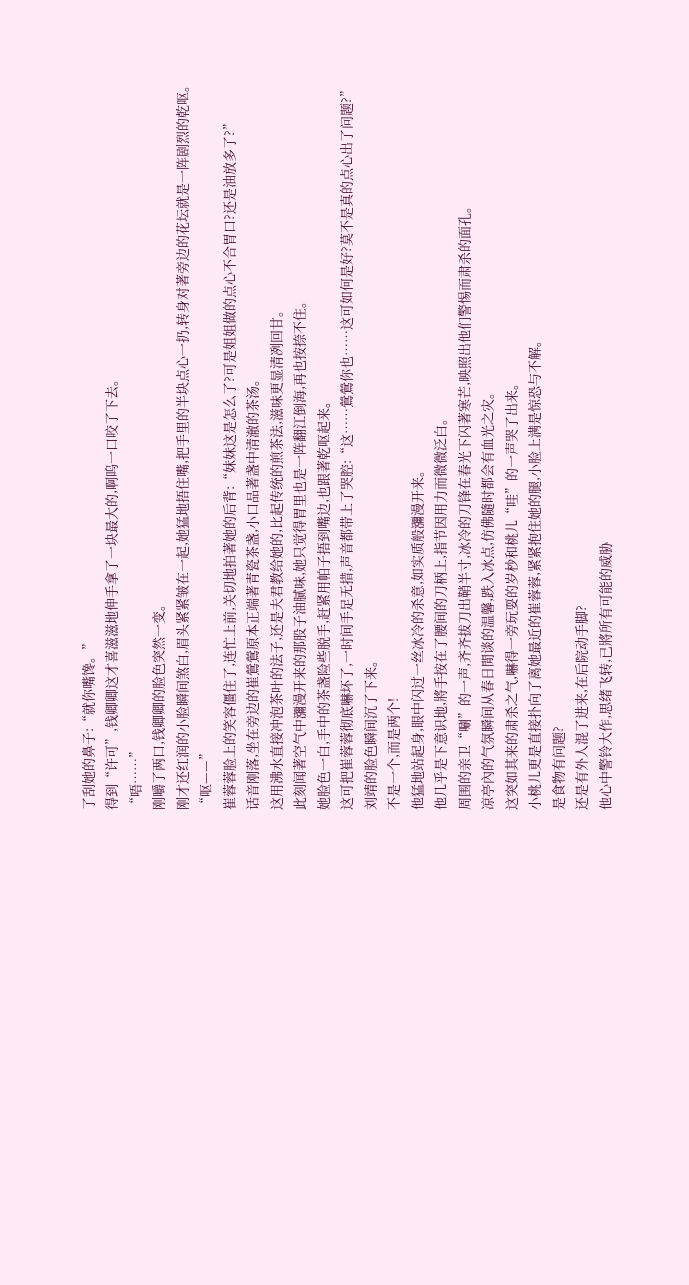了刮她的鼻子:“就你嘴馋。”
得到“许可”,钱卿卿这才喜滋滋地伸手拿了一块最大的,啊呜一口咬了下去。
“唔……”
刚嚼了两口,钱卿卿的脸色突然一变。
刚才还红润的小脸瞬间煞白,眉头紧紧皱在一起,她猛地捂住嘴,把手里的半块点心一扔,转身对著旁边的花坛就是一阵剧烈的乾呕。
“呕——”
崔蓉蓉脸上的笑容僵住了,连忙上前,关切地拍著她的后背:“妹妹这是怎么了?可是姐姐做的点心不合胃口?还是油放多了?”
话音刚落,坐在旁边的崔鶯鶯原本正端著青瓷茶盏,小口品著盏中清澈的茶汤。
这用沸水直接冲泡茶叶的法子,还是夫君教给她的,比起传统的煎茶法,滋味更显清冽回甘。
此刻闻著空气中瀰漫开来的那股子油腻味,她只觉得胃里也是一阵翻江倒海,再也按捺不住。
她脸色一白,手中的茶盏险些脱手,赶紧用帕子捂到嘴边,也跟著乾呕起来。
这可把崔蓉蓉彻底嚇坏了,一时间手足无措,声音都带上了哭腔:“这……鶯鶯你也……这可如何是好?莫不是真的点心出了问题?”
刘靖的脸色瞬间沉了下来。
不是一个,而是两个!
他猛地站起身,眼中闪过一丝冰冷的杀意,如实质般瀰漫开来。
他几乎是下意识地,將手按在了腰间的刀柄上,指节因用力而微微泛白。
周围的亲卫“唰”的一声,齐齐拔刀出鞘半寸,冰冷的刀锋在春光下闪著寒芒,映照出他们警惕而肃杀的面孔。
凉亭內的气氛瞬间从春日閒谈的温馨,跌入冰点,仿佛隨时都会有血光之灾。
这突如其来的肃杀之气,嚇得一旁玩耍的岁杪和桃儿“哇”的一声哭了出来。
小桃儿更是直接扑向了离她最近的崔蓉蓉,紧紧抱住她的腿,小脸上满是惊恐与不解。
是食物有问题?
还是有外人混了进来,在后院动手脚?
他心中警铃大作,思绪飞转,已將所有可能的威胁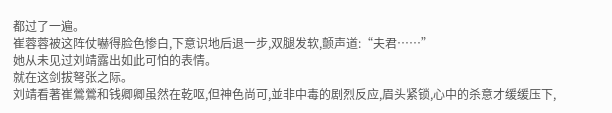都过了一遍。
崔蓉蓉被这阵仗嚇得脸色惨白,下意识地后退一步,双腿发软,颤声道:“夫君……”
她从未见过刘靖露出如此可怕的表情。
就在这剑拔弩张之际。
刘靖看著崔鶯鶯和钱卿卿虽然在乾呕,但神色尚可,並非中毒的剧烈反应,眉头紧锁,心中的杀意才缓缓压下,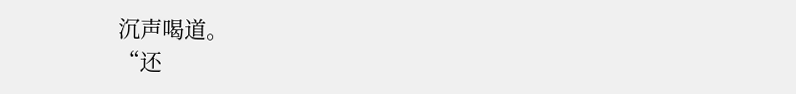沉声喝道。
“还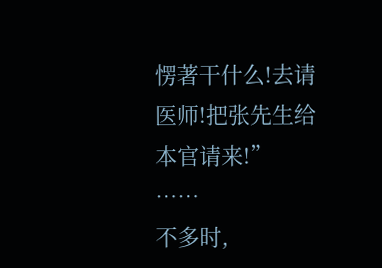愣著干什么!去请医师!把张先生给本官请来!”
……
不多时,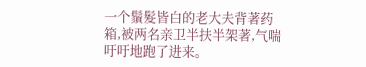一个鬚髮皆白的老大夫背著药箱,被两名亲卫半扶半架著,气喘吁吁地跑了进来。